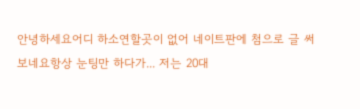안녕하세요어디 하소연할곳이 없어 네이트판에 첨으로 글 써보네요항상 눈팅만 하다가... 저는 20대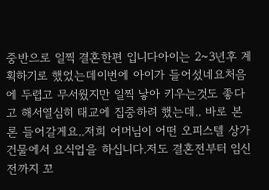중반으로 일찍 결혼한편 입니다아이는 2~3년후 계획하기로 했었는데이번에 아이가 들어섰네요처음에 두렵고 무서웠지만 일찍 낳아 키우는것도 좋다고 해서열심히 태교에 집중하려 했는데.. 바로 본론 들어갈게요..저희 어머님이 어떤 오피스텔 상가건물에서 요식업을 하십니다.저도 결혼전부터 임신전까지 꼬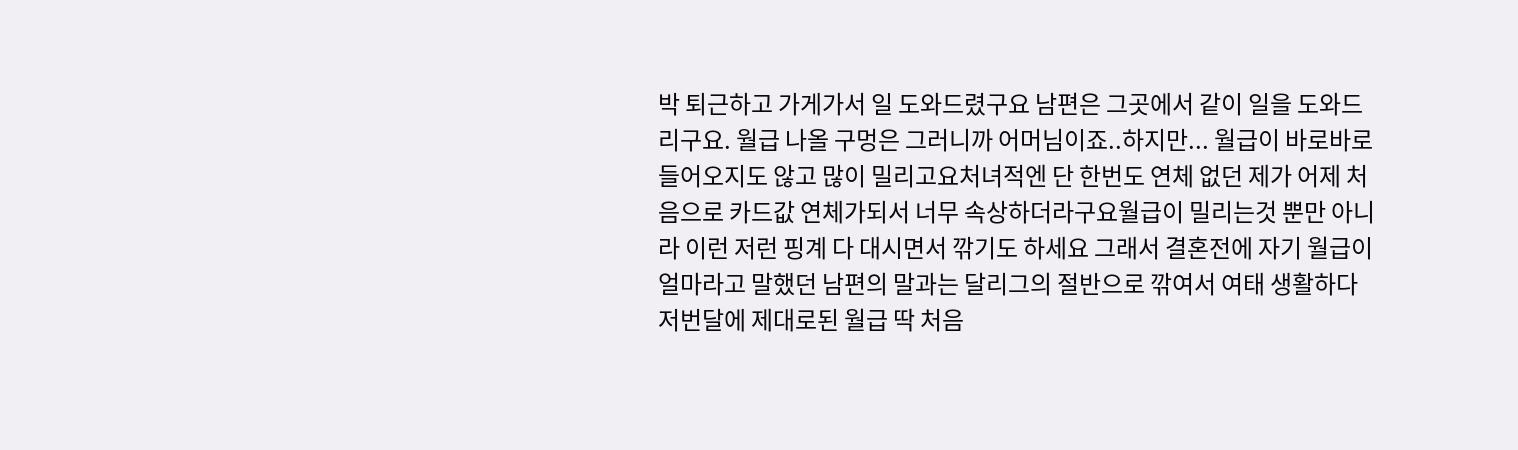박 퇴근하고 가게가서 일 도와드렸구요 남편은 그곳에서 같이 일을 도와드리구요. 월급 나올 구멍은 그러니까 어머님이죠..하지만... 월급이 바로바로 들어오지도 않고 많이 밀리고요처녀적엔 단 한번도 연체 없던 제가 어제 처음으로 카드값 연체가되서 너무 속상하더라구요월급이 밀리는것 뿐만 아니라 이런 저런 핑계 다 대시면서 깎기도 하세요 그래서 결혼전에 자기 월급이 얼마라고 말했던 남편의 말과는 달리그의 절반으로 깎여서 여태 생활하다 저번달에 제대로된 월급 딱 처음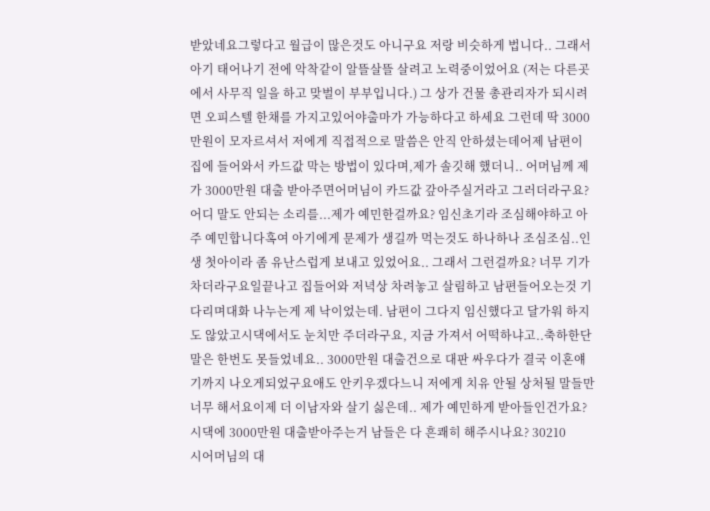받았네요그렇다고 월급이 많은것도 아니구요 저랑 비슷하게 법니다.. 그래서 아기 태어나기 전에 악착같이 알뜰살뜰 살려고 노력중이었어요 (저는 다른곳에서 사무직 일을 하고 맞벌이 부부입니다.) 그 상가 건물 총관리자가 되시려면 오피스텔 한채를 가지고있어야출마가 가능하다고 하세요 그런데 딱 3000만원이 모자르셔서 저에게 직접적으로 말씀은 안직 안하셨는데어제 남편이 집에 들어와서 카드값 막는 방법이 있다며,제가 솔깃해 했더니.. 어머님께 제가 3000만원 대출 받아주면어머님이 카드값 갚아주실거라고 그러더라구요? 어디 말도 안되는 소리를...제가 예민한걸까요? 임신초기라 조심해야하고 아주 예민합니다혹여 아기에게 문제가 생길까 먹는것도 하나하나 조심조심..인생 첫아이라 좀 유난스럽게 보내고 있었어요.. 그래서 그런걸까요? 너무 기가차더라구요일끝나고 집들어와 저녁상 차려놓고 살림하고 남편들어오는것 기다리며대화 나누는게 제 낙이었는데. 남편이 그다지 임신했다고 달가워 하지도 않았고시댁에서도 눈치만 주더라구요, 지금 가져서 어떡하냐고..축하한단 말은 한번도 못들었네요.. 3000만원 대출건으로 대판 싸우다가 결국 이혼얘기까지 나오게되었구요애도 안키우겠다느니 저에게 치유 안될 상처될 말들만 너무 해서요이제 더 이남자와 살기 싫은데.. 제가 예민하게 받아들인건가요?시댁에 3000만원 대출받아주는거 남들은 다 흔쾌히 해주시나요? 30210
시어머님의 대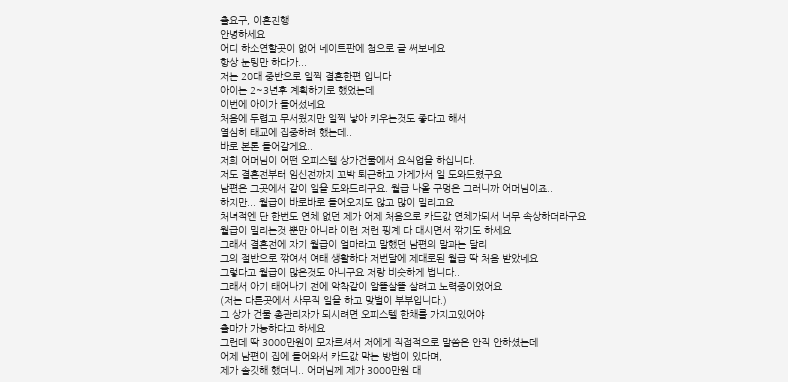출요구, 이혼진행
안녕하세요
어디 하소연할곳이 없어 네이트판에 첨으로 글 써보네요
항상 눈팅만 하다가...
저는 20대 중반으로 일찍 결혼한편 입니다
아이는 2~3년후 계획하기로 했었는데
이번에 아이가 들어섰네요
처음에 두렵고 무서웠지만 일찍 낳아 키우는것도 좋다고 해서
열심히 태교에 집중하려 했는데..
바로 본론 들어갈게요..
저희 어머님이 어떤 오피스텔 상가건물에서 요식업을 하십니다.
저도 결혼전부터 임신전까지 꼬박 퇴근하고 가게가서 일 도와드렸구요
남편은 그곳에서 같이 일을 도와드리구요. 월급 나올 구멍은 그러니까 어머님이죠..
하지만... 월급이 바로바로 들어오지도 않고 많이 밀리고요
처녀적엔 단 한번도 연체 없던 제가 어제 처음으로 카드값 연체가되서 너무 속상하더라구요
월급이 밀리는것 뿐만 아니라 이런 저런 핑계 다 대시면서 깎기도 하세요
그래서 결혼전에 자기 월급이 얼마라고 말했던 남편의 말과는 달리
그의 절반으로 깎여서 여태 생활하다 저번달에 제대로된 월급 딱 처음 받았네요
그렇다고 월급이 많은것도 아니구요 저랑 비슷하게 법니다..
그래서 아기 태어나기 전에 악착같이 알뜰살뜰 살려고 노력중이었어요
(저는 다른곳에서 사무직 일을 하고 맞벌이 부부입니다.)
그 상가 건물 총관리자가 되시려면 오피스텔 한채를 가지고있어야
출마가 가능하다고 하세요
그런데 딱 3000만원이 모자르셔서 저에게 직접적으로 말씀은 안직 안하셨는데
어제 남편이 집에 들어와서 카드값 막는 방법이 있다며,
제가 솔깃해 했더니.. 어머님께 제가 3000만원 대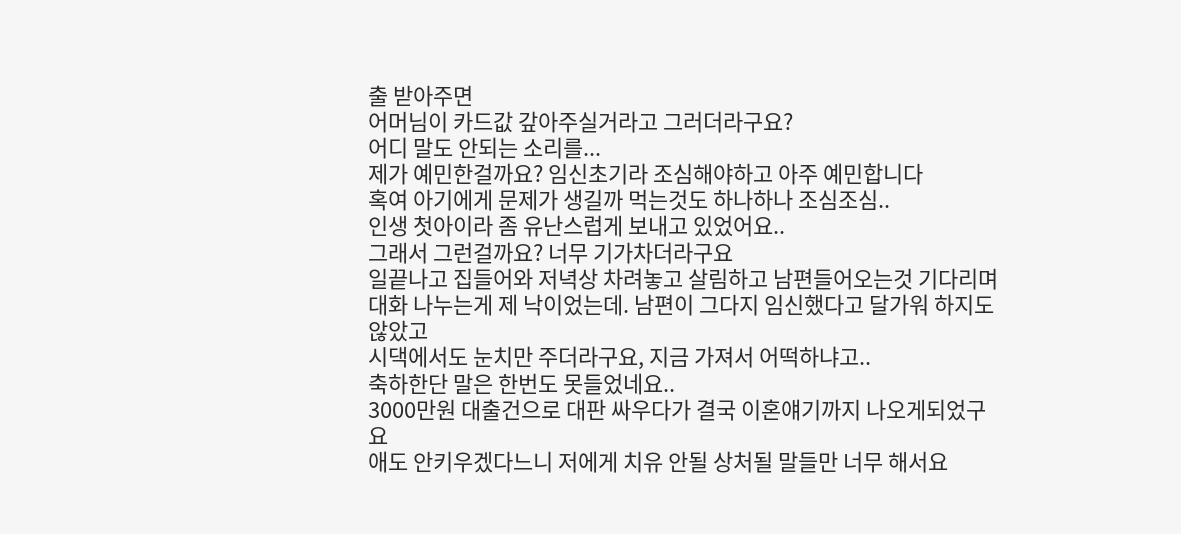출 받아주면
어머님이 카드값 갚아주실거라고 그러더라구요?
어디 말도 안되는 소리를...
제가 예민한걸까요? 임신초기라 조심해야하고 아주 예민합니다
혹여 아기에게 문제가 생길까 먹는것도 하나하나 조심조심..
인생 첫아이라 좀 유난스럽게 보내고 있었어요..
그래서 그런걸까요? 너무 기가차더라구요
일끝나고 집들어와 저녁상 차려놓고 살림하고 남편들어오는것 기다리며
대화 나누는게 제 낙이었는데. 남편이 그다지 임신했다고 달가워 하지도 않았고
시댁에서도 눈치만 주더라구요, 지금 가져서 어떡하냐고..
축하한단 말은 한번도 못들었네요..
3000만원 대출건으로 대판 싸우다가 결국 이혼얘기까지 나오게되었구요
애도 안키우겠다느니 저에게 치유 안될 상처될 말들만 너무 해서요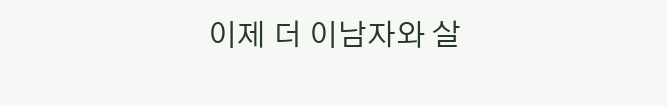이제 더 이남자와 살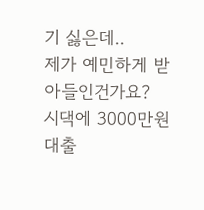기 싫은데..
제가 예민하게 받아들인건가요?
시댁에 3000만원 대출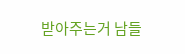받아주는거 남들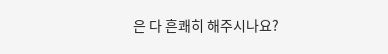은 다 흔쾌히 해주시나요?